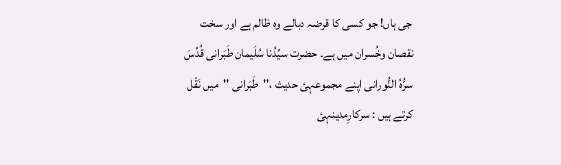جی ہاں! جو کسی کا قرضہ دبالے وہ ظالم ہے اور سخت نقصان وخُسران میں ہے۔ حضرت سیِّدُنا سُلَیمان طَبَرانی قُدِّسَ سرُّہُ النُّورانی اپنے مجموعہئ حدیث ،''طَبَرانی ''میں نَقْل کرتے ہیں : سرکارِمدینہئ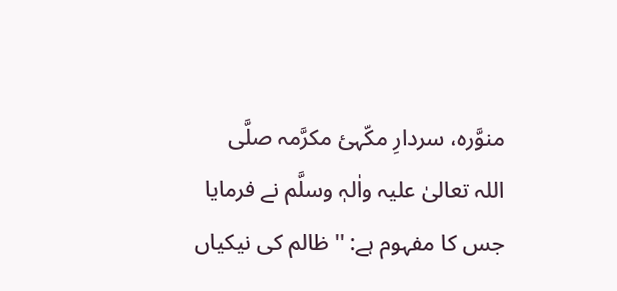منوَّرہ، سردارِ مکّہئ مکرَّمہ صلَّی اللہ تعالیٰ علیہ واٰلہٖ وسلَّم نے فرمایا جس کا مفہوم ہے: ''ظالم کی نیکیاں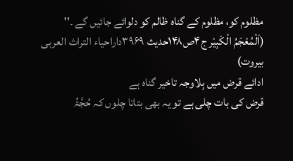مظلوم کو، مظلوم کے گناہ ظالم کو دلوائے جائیں گے ۔''
(اَلْمُعْجَمُ الْکَبِیْر ج۴ص۱۴۸حدیث ۳۹۶۹داراحیاء التراث العربی بیروت)
ادائے قرض میں بِلاوجہ تاخیر گناہ ہے
قرض کی بات چلی ہے تو یہ بھی بتاتا چلوں کہ حُجَّۃُ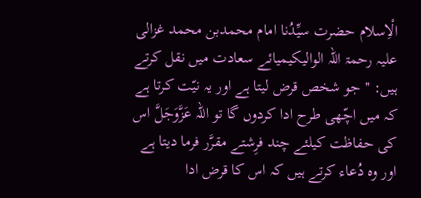الْاِسلام حضرت سیِّدُنا امام محمدبن محمد غزالی علیہ رحمۃ اللہ الوالیکیمیائے سعادت میں نقل کرتے ہیں: ''جو شخص قرض لیتا ہے اور یہ نیّت کرتا ہے کہ میں اچّھی طرح ادا کردوں گا تو اللہ عَزَّوَجَلَّ اس کی حفاظت کیلئے چند فرِشتے مقرَّر فرما دیتا ہے اور وہ دُعاء کرتے ہیں کہ اس کا قرض ادا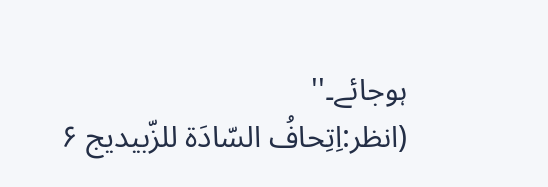ہوجائے۔''
(انظر:اِتِحافُ السّادَۃ للزّبیدیج ۶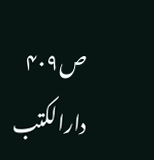ص۴۰۹ دارالکتب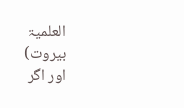العلمیۃ بیروت)
اور اگر